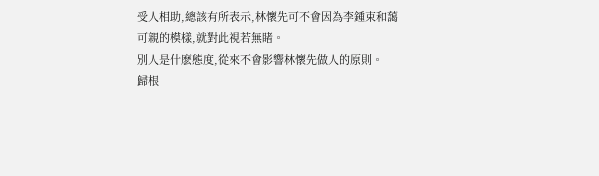受人相助,總該有所表示,林懷先可不會因為李鍾束和藹可親的模樣,就對此視若無睹。
別人是什麽態度,從來不會影響林懷先做人的原則。
歸根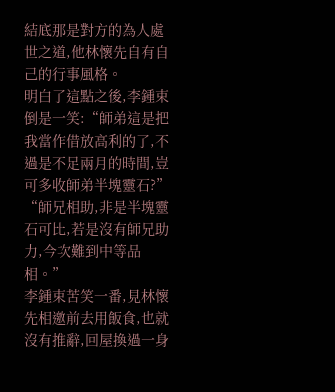結底那是對方的為人處世之道,他林懷先自有自己的行事風格。
明白了這點之後,李鍾束倒是一笑:“師弟這是把我當作借放高利的了,不過是不足兩月的時間,豈可多收師弟半塊靈石?”
“師兄相助,非是半塊靈石可比,若是沒有師兄助力,今次難到中等品相。”
李鍾束苦笑一番,見林懷先相邀前去用飯食,也就沒有推辭,回屋換過一身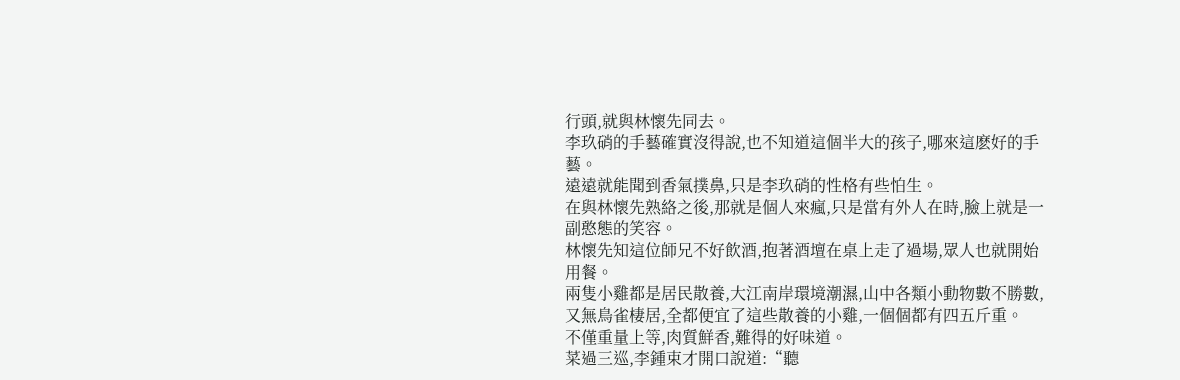行頭,就與林懷先同去。
李玖硝的手藝確實沒得說,也不知道這個半大的孩子,哪來這麽好的手藝。
遠遠就能聞到香氣撲鼻,只是李玖硝的性格有些怕生。
在與林懷先熟絡之後,那就是個人來瘋,只是當有外人在時,臉上就是一副憨態的笑容。
林懷先知這位師兄不好飲酒,抱著酒壇在桌上走了過場,眾人也就開始用餐。
兩隻小雞都是居民散養,大江南岸環境潮濕,山中各類小動物數不勝數,又無鳥雀棲居,全都便宜了這些散養的小雞,一個個都有四五斤重。
不僅重量上等,肉質鮮香,難得的好味道。
菜過三巡,李鍾束才開口說道:“聽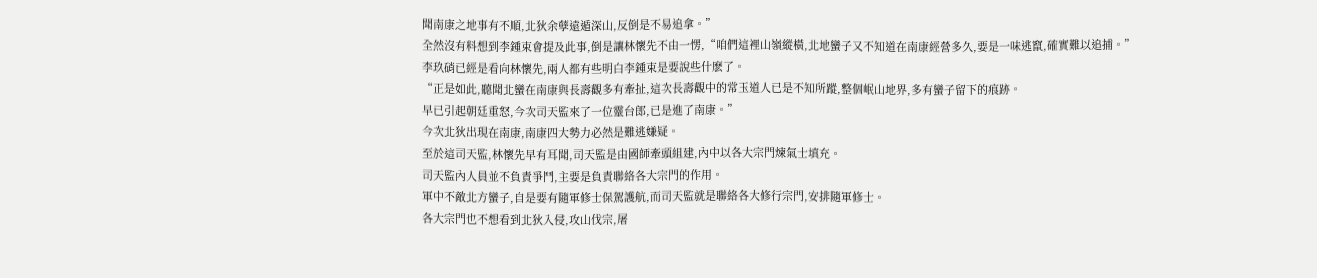聞南康之地事有不順,北狄余孽遠遁深山,反倒是不易追拿。”
全然沒有料想到李鍾束會提及此事,倒是讓林懷先不由一愣,“咱們這裡山嶺縱橫,北地蠻子又不知道在南康經營多久,要是一味逃竄,確實難以追捕。”
李玖硝已經是看向林懷先,兩人都有些明白李鍾束是要說些什麽了。
“正是如此,聽聞北蠻在南康與長壽觀多有牽扯,這次長壽觀中的常玉道人已是不知所蹤,整個岷山地界,多有蠻子留下的痕跡。
早已引起朝廷重怒,今次司天監來了一位靈台郎,已是進了南康。”
今次北狄出現在南康,南康四大勢力必然是難逃嫌疑。
至於這司天監,林懷先早有耳聞,司天監是由國師牽頭組建,內中以各大宗門煉氣士填充。
司天監內人員並不負責爭鬥,主要是負責聯絡各大宗門的作用。
軍中不敵北方蠻子,自是要有隨軍修士保駕護航,而司天監就是聯絡各大修行宗門,安排隨軍修士。
各大宗門也不想看到北狄入侵,攻山伐宗,屠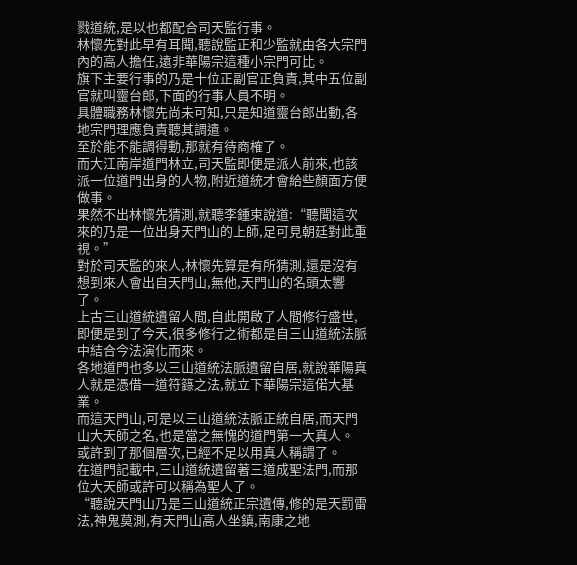戮道統,是以也都配合司天監行事。
林懷先對此早有耳聞,聽說監正和少監就由各大宗門內的高人擔任,遠非華陽宗這種小宗門可比。
旗下主要行事的乃是十位正副官正負責,其中五位副官就叫靈台郎,下面的行事人員不明。
具體職務林懷先尚未可知,只是知道靈台郎出動,各地宗門理應負責聽其調遣。
至於能不能調得動,那就有待商榷了。
而大江南岸道門林立,司天監即便是派人前來,也該派一位道門出身的人物,附近道統才會給些顏面方便做事。
果然不出林懷先猜測,就聽李鍾束說道:“聽聞這次來的乃是一位出身天門山的上師,足可見朝廷對此重視。”
對於司天監的來人,林懷先算是有所猜測,還是沒有想到來人會出自天門山,無他,天門山的名頭太響了。
上古三山道統遺留人間,自此開啟了人間修行盛世,即便是到了今天,很多修行之術都是自三山道統法脈中結合今法演化而來。
各地道門也多以三山道統法脈遺留自居,就說華陽真人就是憑借一道符籙之法,就立下華陽宗這偌大基業。
而這天門山,可是以三山道統法脈正統自居,而天門山大天師之名,也是當之無愧的道門第一大真人。
或許到了那個層次,已經不足以用真人稱謂了。
在道門記載中,三山道統遺留著三道成聖法門,而那位大天師或許可以稱為聖人了。
“聽說天門山乃是三山道統正宗遺傳,修的是天罰雷法,神鬼莫測,有天門山高人坐鎮,南康之地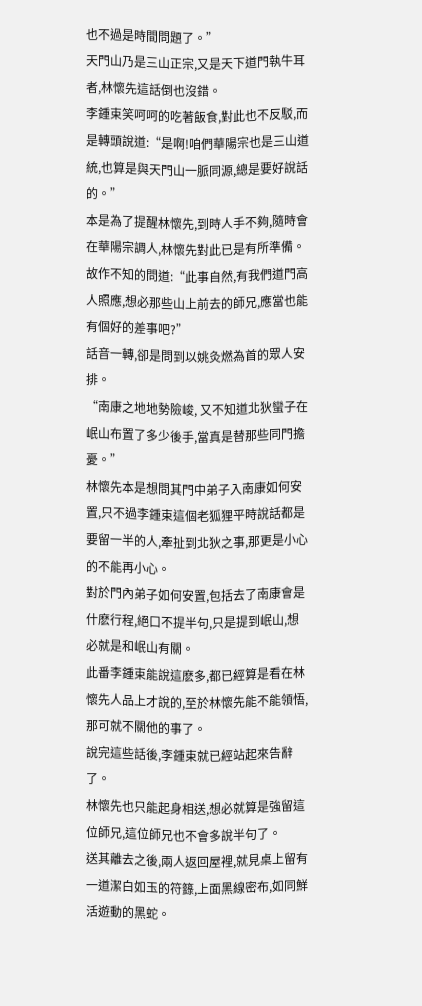也不過是時間問題了。”
天門山乃是三山正宗,又是天下道門執牛耳者,林懷先這話倒也沒錯。
李鍾束笑呵呵的吃著飯食,對此也不反駁,而是轉頭說道:“是啊!咱們華陽宗也是三山道統,也算是與天門山一脈同源,總是要好說話的。”
本是為了提醒林懷先,到時人手不夠,隨時會在華陽宗調人,林懷先對此已是有所準備。
故作不知的問道:“此事自然,有我們道門高人照應,想必那些山上前去的師兄,應當也能有個好的差事吧?”
話音一轉,卻是問到以姚灸燃為首的眾人安排。
“南康之地地勢險峻, 又不知道北狄蠻子在岷山布置了多少後手,當真是替那些同門擔憂。”
林懷先本是想問其門中弟子入南康如何安置,只不過李鍾束這個老狐狸平時說話都是要留一半的人,牽扯到北狄之事,那更是小心的不能再小心。
對於門內弟子如何安置,包括去了南康會是什麽行程,絕口不提半句,只是提到岷山,想必就是和岷山有關。
此番李鍾束能說這麽多,都已經算是看在林懷先人品上才說的,至於林懷先能不能領悟,那可就不關他的事了。
說完這些話後,李鍾束就已經站起來告辭了。
林懷先也只能起身相送,想必就算是強留這位師兄,這位師兄也不會多說半句了。
送其離去之後,兩人返回屋裡,就見桌上留有一道潔白如玉的符籙,上面黑線密布,如同鮮活遊動的黑蛇。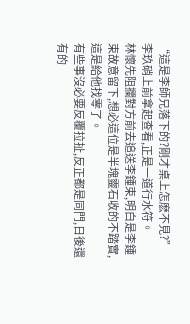“這是李師兄落下的?剛才桌上怎麽不見?”李玖硝上前拿起查看,正是一道行水符。
林懷先阻攔對方前去追送李鍾束,明白是李鍾束故意留下,想必這位是半塊靈石收的不踏實,這是給他找零了。
有些事沒必要反覆拉扯,反正都是同門,日後還有的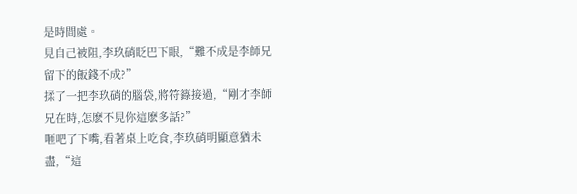是時間處。
見自己被阻,李玖硝眨巴下眼,“難不成是李師兄留下的飯錢不成?”
揉了一把李玖硝的腦袋,將符籙接過,“剛才李師兄在時,怎麽不見你這麽多話?”
咂吧了下嘴,看著桌上吃食,李玖硝明顯意猶未盡,“這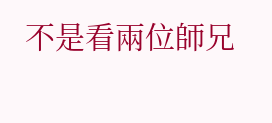不是看兩位師兄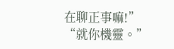在聊正事嘛!”
“就你機靈。”